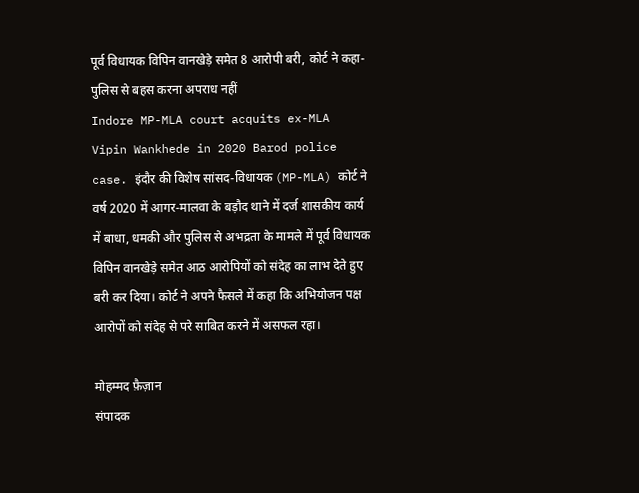पूर्व विधायक विपिन वानखेड़े समेत 8 आरोपी बरी, कोर्ट ने कहा- पुलिस से बहस करना अपराध नहीं
Indore MP-MLA court acquits ex-MLA Vipin Wankhede in 2020 Barod police case. इंदौर की विशेष सांसद-विधायक (MP-MLA) कोर्ट ने वर्ष 2020 में आगर-मालवा के बड़ौद थाने में दर्ज शासकीय कार्य में बाधा, धमकी और पुलिस से अभद्रता के मामले में पूर्व विधायक विपिन वानखेड़े समेत आठ आरोपियों को संदेह का लाभ देते हुए बरी कर दिया। कोर्ट ने अपने फैसले में कहा कि अभियोजन पक्ष आरोपों को संदेह से परे साबित करने में असफल रहा।

मोहम्मद फ़ैज़ान
संपादक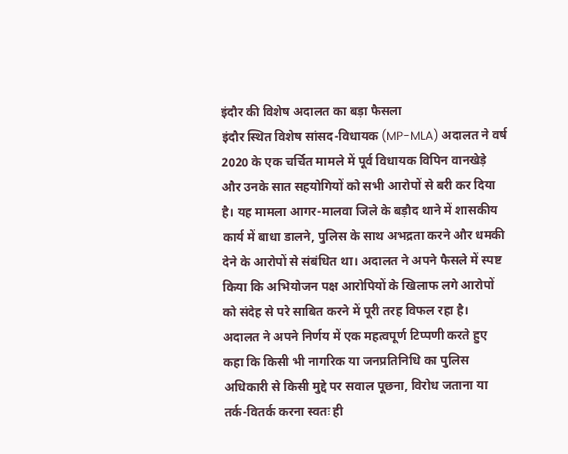इंदौर की विशेष अदालत का बड़ा फैसला
इंदौर स्थित विशेष सांसद-विधायक (MP-MLA) अदालत ने वर्ष 2020 के एक चर्चित मामले में पूर्व विधायक विपिन वानखेड़े और उनके सात सहयोगियों को सभी आरोपों से बरी कर दिया है। यह मामला आगर-मालवा जिले के बड़ौद थाने में शासकीय कार्य में बाधा डालने, पुलिस के साथ अभद्रता करने और धमकी देने के आरोपों से संबंधित था। अदालत ने अपने फैसले में स्पष्ट किया कि अभियोजन पक्ष आरोपियों के खिलाफ लगे आरोपों को संदेह से परे साबित करने में पूरी तरह विफल रहा है।
अदालत ने अपने निर्णय में एक महत्वपूर्ण टिप्पणी करते हुए कहा कि किसी भी नागरिक या जनप्रतिनिधि का पुलिस अधिकारी से किसी मुद्दे पर सवाल पूछना, विरोध जताना या तर्क-वितर्क करना स्वतः ही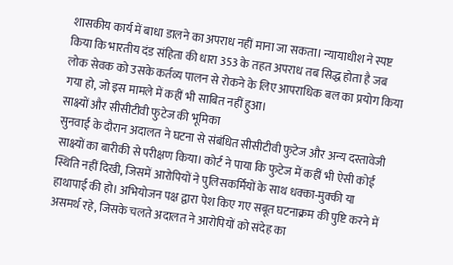शासकीय कार्य में बाधा डालने का अपराध नहीं माना जा सकता। न्यायाधीश ने स्पष्ट किया कि भारतीय दंड संहिता की धारा 353 के तहत अपराध तब सिद्ध होता है जब लोक सेवक को उसके कर्तव्य पालन से रोकने के लिए आपराधिक बल का प्रयोग किया गया हो, जो इस मामले में कहीं भी साबित नहीं हुआ।
साक्ष्यों और सीसीटीवी फुटेज की भूमिका
सुनवाई के दौरान अदालत ने घटना से संबंधित सीसीटीवी फुटेज और अन्य दस्तावेजी साक्ष्यों का बारीकी से परीक्षण किया। कोर्ट ने पाया कि फुटेज में कहीं भी ऐसी कोई स्थिति नहीं दिखी, जिसमें आरोपियों ने पुलिसकर्मियों के साथ धक्का-मुक्की या हाथापाई की हो। अभियोजन पक्ष द्वारा पेश किए गए सबूत घटनाक्रम की पुष्टि करने में असमर्थ रहे, जिसके चलते अदालत ने आरोपियों को संदेह का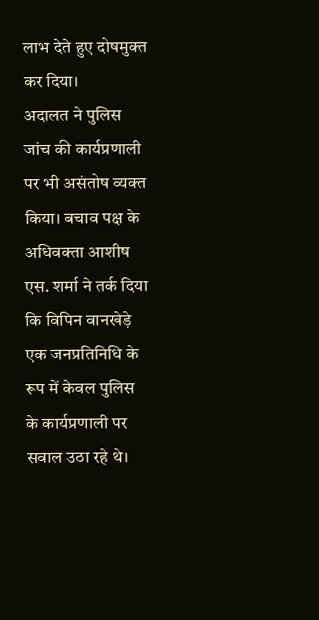लाभ देते हुए दोषमुक्त कर दिया।
अदालत ने पुलिस जांच की कार्यप्रणाली पर भी असंतोष व्यक्त किया। बचाव पक्ष के अधिवक्ता आशीष एस. शर्मा ने तर्क दिया कि विपिन वानखेड़े एक जनप्रतिनिधि के रूप में केवल पुलिस के कार्यप्रणाली पर सवाल उठा रहे थे।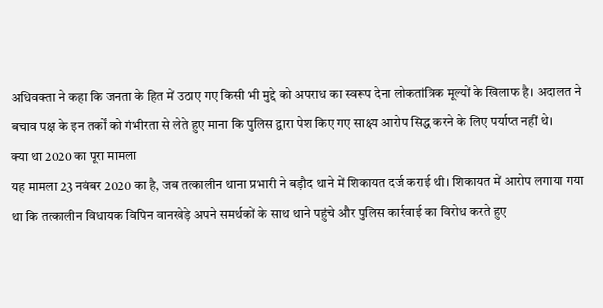अधिवक्ता ने कहा कि जनता के हित में उठाए गए किसी भी मुद्दे को अपराध का स्वरूप देना लोकतांत्रिक मूल्यों के खिलाफ है। अदालत ने बचाव पक्ष के इन तर्कों को गंभीरता से लेते हुए माना कि पुलिस द्वारा पेश किए गए साक्ष्य आरोप सिद्ध करने के लिए पर्याप्त नहीं थे।
क्या था 2020 का पूरा मामला
यह मामला 23 नवंबर 2020 का है, जब तत्कालीन थाना प्रभारी ने बड़ौद थाने में शिकायत दर्ज कराई थी। शिकायत में आरोप लगाया गया था कि तत्कालीन विधायक विपिन वानखेड़े अपने समर्थकों के साथ थाने पहुंचे और पुलिस कार्रवाई का विरोध करते हुए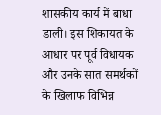शासकीय कार्य में बाधा डाली। इस शिकायत के आधार पर पूर्व विधायक और उनके सात समर्थकों के खिलाफ विभिन्न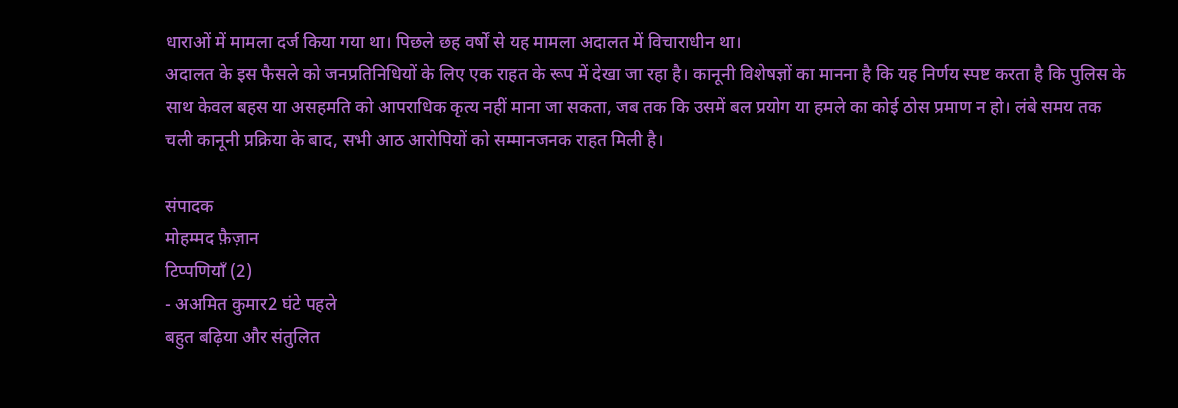धाराओं में मामला दर्ज किया गया था। पिछले छह वर्षों से यह मामला अदालत में विचाराधीन था।
अदालत के इस फैसले को जनप्रतिनिधियों के लिए एक राहत के रूप में देखा जा रहा है। कानूनी विशेषज्ञों का मानना है कि यह निर्णय स्पष्ट करता है कि पुलिस के साथ केवल बहस या असहमति को आपराधिक कृत्य नहीं माना जा सकता, जब तक कि उसमें बल प्रयोग या हमले का कोई ठोस प्रमाण न हो। लंबे समय तक चली कानूनी प्रक्रिया के बाद, सभी आठ आरोपियों को सम्मानजनक राहत मिली है।

संपादक
मोहम्मद फ़ैज़ान
टिप्पणियाँ (2)
- अअमित कुमार2 घंटे पहले
बहुत बढ़िया और संतुलित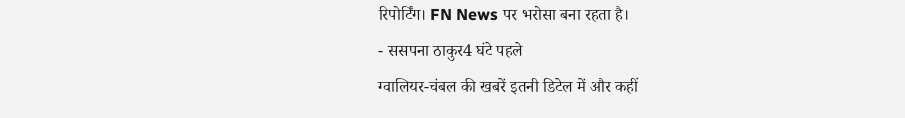रिपोर्टिंग। FN News पर भरोसा बना रहता है।
- ससपना ठाकुर4 घंटे पहले
ग्वालियर-चंबल की खबरें इतनी डिटेल में और कहीं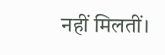नहीं मिलतीं।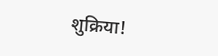शुक्रिया!